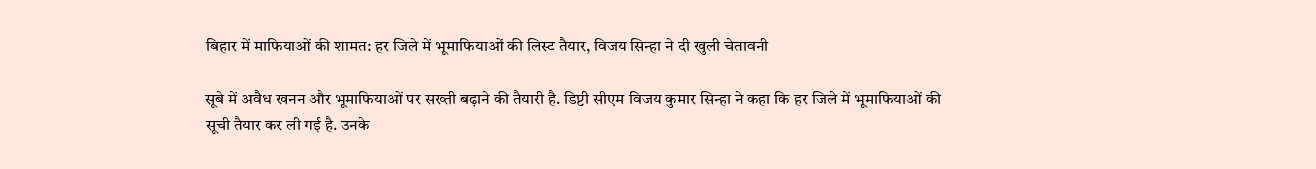बिहार में माफियाओं की शामत: हर जिले में भूमाफियाओं की लिस्ट तैयार, विजय सिन्हा ने दी खुली चेतावनी

सूबे में अवैध खनन और भूमाफियाओं पर सख्ती बढ़ाने की तैयारी है. डिप्टी सीएम विजय कुमार सिन्हा ने कहा कि हर जिले में भूमाफियाओं की सूची तैयार कर ली गई है. उनके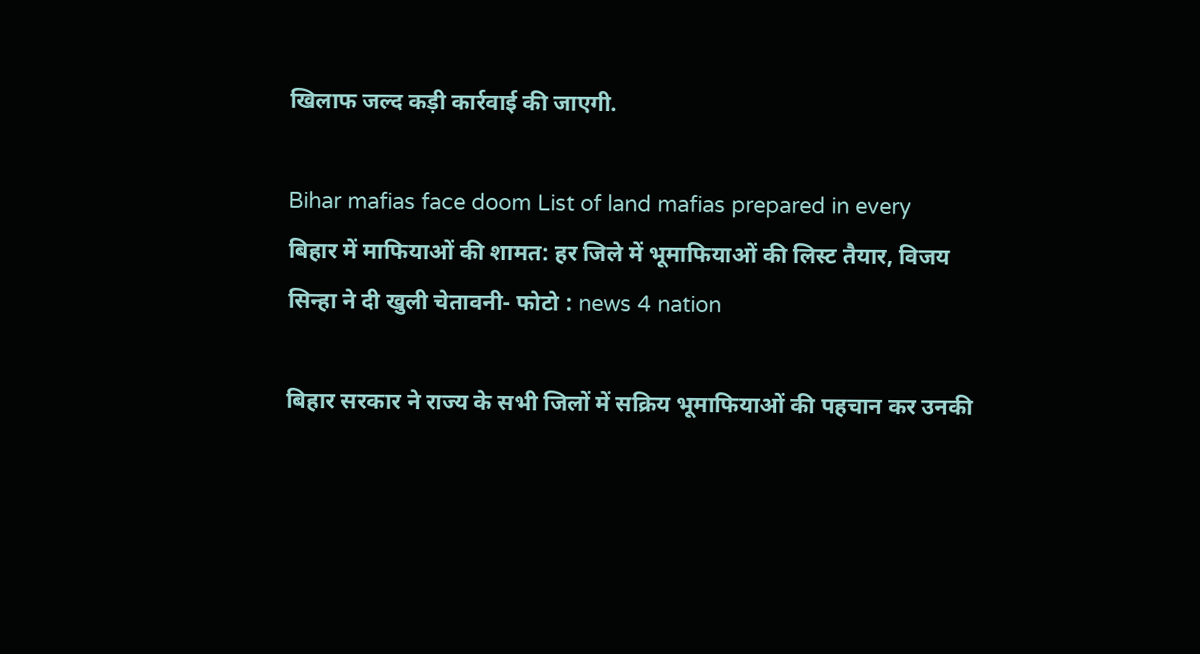खिलाफ जल्द कड़ी कार्रवाई की जाएगी.

Bihar mafias face doom List of land mafias prepared in every
बिहार में माफियाओं की शामत: हर जिले में भूमाफियाओं की लिस्ट तैयार, विजय सिन्हा ने दी खुली चेतावनी- फोटो : news 4 nation

बिहार सरकार ने राज्य के सभी जिलों में सक्रिय भूमाफियाओं की पहचान कर उनकी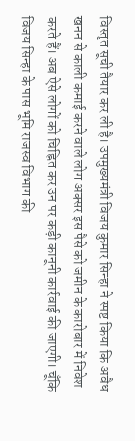विस्तृत सूची तैयार कर ली है। उपमुख्यमंत्री विजय कुमार सिन्हा ने स्पष्ट किया कि अवैध खनन से काली कमाई करने वाले लोग अक्सर इस पैसे को जमीन के कारोबार में निवेश करते हैं। अब ऐसे लोगों को चिह्नित कर उन पर कड़ी कानूनी कार्रवाई की जाएगी। चूँकि विजय सिन्हा के पास भूमि राजस्व विभाग की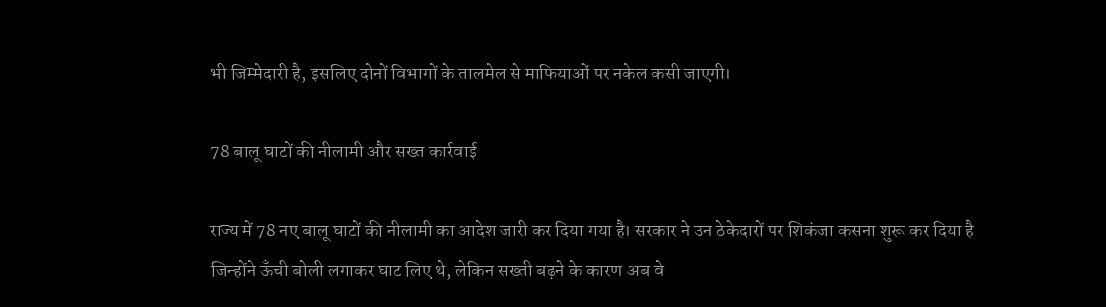भी जिम्मेदारी है, इसलिए दोनों विभागों के तालमेल से माफियाओं पर नकेल कसी जाएगी।

78 बालू घाटों की नीलामी और सख्त कार्रवाई

राज्य में 78 नए बालू घाटों की नीलामी का आदेश जारी कर दिया गया है। सरकार ने उन ठेकेदारों पर शिकंजा कसना शुरू कर दिया है जिन्होंने ऊँची बोली लगाकर घाट लिए थे, लेकिन सख्ती बढ़ने के कारण अब वे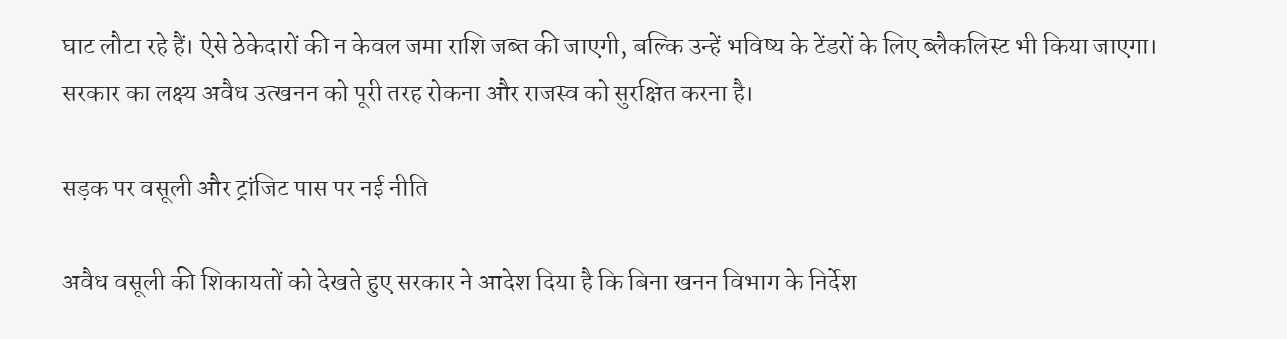घाट लौटा रहे हैं। ऐसे ठेकेदारों की न केवल जमा राशि जब्त की जाएगी, बल्कि उन्हें भविष्य के टेंडरों के लिए ब्लैकलिस्ट भी किया जाएगा। सरकार का लक्ष्य अवैध उत्खनन को पूरी तरह रोकना और राजस्व को सुरक्षित करना है।

सड़क पर वसूली और ट्रांजिट पास पर नई नीति

अवैध वसूली की शिकायतों को देखते हुए सरकार ने आदेश दिया है कि बिना खनन विभाग के निर्देश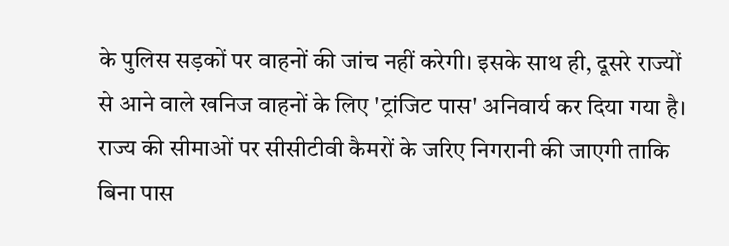के पुलिस सड़कों पर वाहनों की जांच नहीं करेगी। इसके साथ ही, दूसरे राज्यों से आने वाले खनिज वाहनों के लिए 'ट्रांजिट पास' अनिवार्य कर दिया गया है। राज्य की सीमाओं पर सीसीटीवी कैमरों के जरिए निगरानी की जाएगी ताकि बिना पास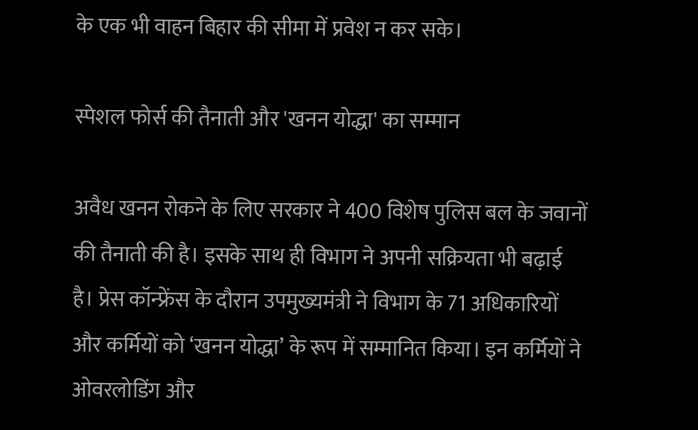के एक भी वाहन बिहार की सीमा में प्रवेश न कर सके।

स्पेशल फोर्स की तैनाती और 'खनन योद्धा' का सम्मान

अवैध खनन रोकने के लिए सरकार ने 400 विशेष पुलिस बल के जवानों की तैनाती की है। इसके साथ ही विभाग ने अपनी सक्रियता भी बढ़ाई है। प्रेस कॉन्फ्रेंस के दौरान उपमुख्यमंत्री ने विभाग के 71 अधिकारियों और कर्मियों को ‘खनन योद्धा’ के रूप में सम्मानित किया। इन कर्मियों ने ओवरलोडिंग और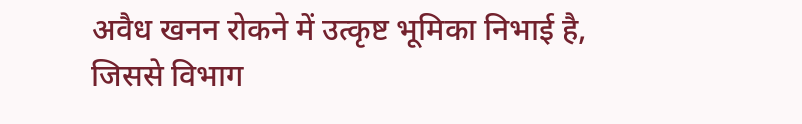अवैध खनन रोकने में उत्कृष्ट भूमिका निभाई है, जिससे विभाग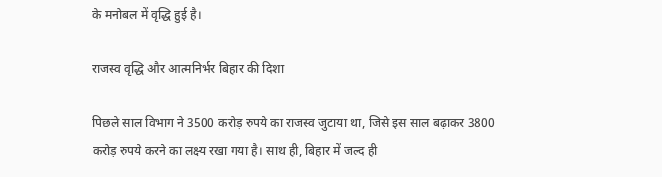के मनोबल में वृद्धि हुई है।

राजस्व वृद्धि और आत्मनिर्भर बिहार की दिशा

पिछले साल विभाग ने 3500 करोड़ रुपये का राजस्व जुटाया था, जिसे इस साल बढ़ाकर 3800 करोड़ रुपये करने का लक्ष्य रखा गया है। साथ ही, बिहार में जल्द ही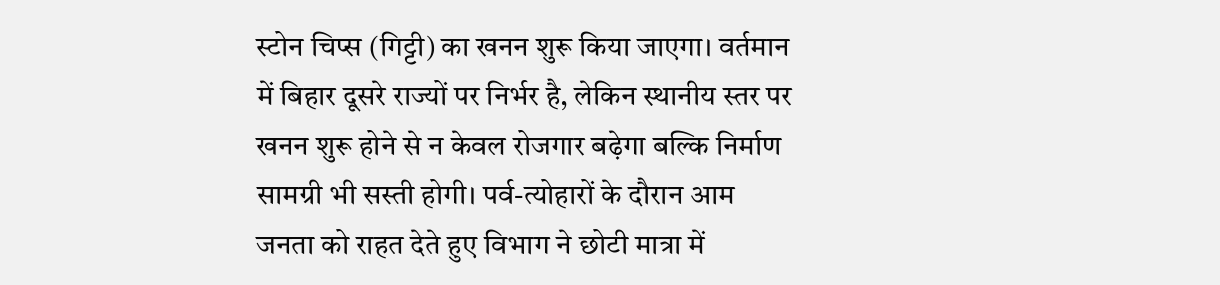स्टोन चिप्स (गिट्टी) का खनन शुरू किया जाएगा। वर्तमान में बिहार दूसरे राज्यों पर निर्भर है, लेकिन स्थानीय स्तर पर खनन शुरू होने से न केवल रोजगार बढ़ेगा बल्कि निर्माण सामग्री भी सस्ती होगी। पर्व-त्योहारों के दौरान आम जनता को राहत देते हुए विभाग ने छोटी मात्रा में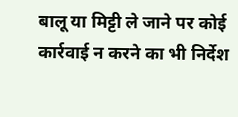बालू या मिट्टी ले जाने पर कोई कार्रवाई न करने का भी निर्देश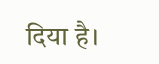दिया है।